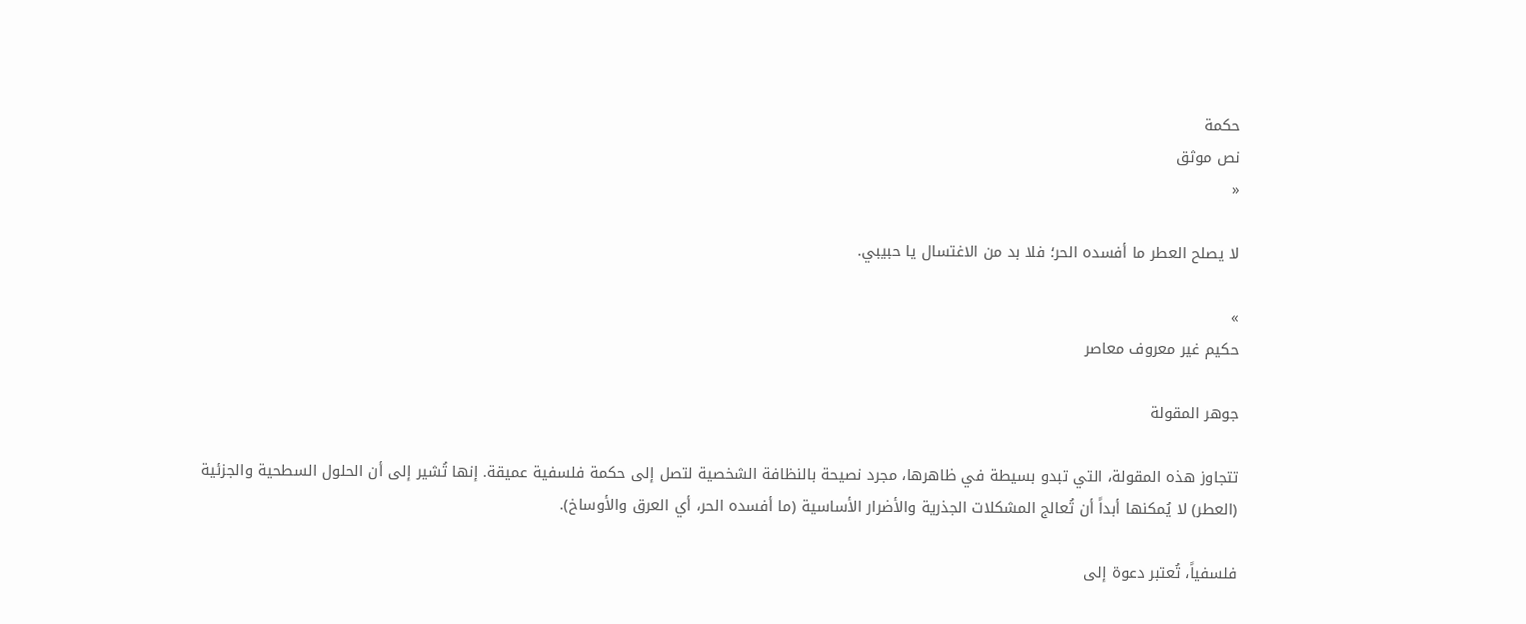حكمة
نص موثق
«

لا يصلح العطر ما أفسده الحر؛ فلا بد من الاغتسال يا حبيبي.

»
حكيم غير معروف معاصر

جوهر المقولة

تتجاوز هذه المقولة، التي تبدو بسيطة في ظاهرها، مجرد نصيحة بالنظافة الشخصية لتصل إلى حكمة فلسفية عميقة. إنها تُشير إلى أن الحلول السطحية والجزئية (العطر) لا يُمكنها أبداً أن تُعالج المشكلات الجذرية والأضرار الأساسية (ما أفسده الحر، أي العرق والأوساخ).

فلسفياً، تُعتبر دعوة إلى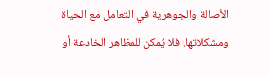الأصالة والجوهرية في التعامل مع الحياة ومشكلاتها. فلا يُمكن للمظاهر الخادعة أو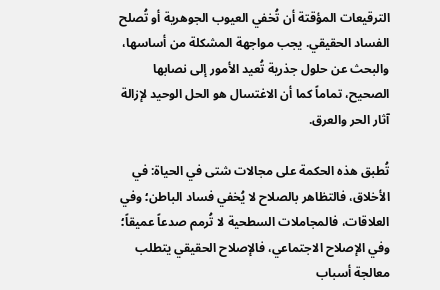الترقيعات المؤقتة أن تُخفي العيوب الجوهرية أو تُصلح الفساد الحقيقي. يجب مواجهة المشكلة من أساسها، والبحث عن حلول جذرية تُعيد الأمور إلى نصابها الصحيح، تماماً كما أن الاغتسال هو الحل الوحيد لإزالة آثار الحر والعرق.

تُطبق هذه الحكمة على مجالات شتى في الحياة: في الأخلاق، فالتظاهر بالصلاح لا يُخفي فساد الباطن؛ وفي العلاقات، فالمجاملات السطحية لا تُرمم صدعاً عميقاً؛ وفي الإصلاح الاجتماعي، فالإصلاح الحقيقي يتطلب معالجة أسباب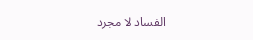الفساد لا مجرد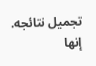تجميل نتائجه. إنها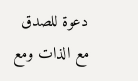دعوة للصدق مع الذات ومع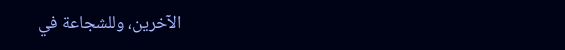الآخرين، وللشجاعة في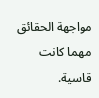مواجهة الحقائق مهما كانت قاسية.